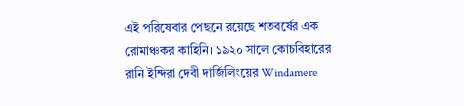এই পরিষেবার পেছনে রয়েছে শতবর্ষের এক রোমাঞ্চকর কাহিনি। ১৯২০ সালে কোচবিহারের রানি ইন্দিরা দেবী দার্জিলিংয়ের Windamere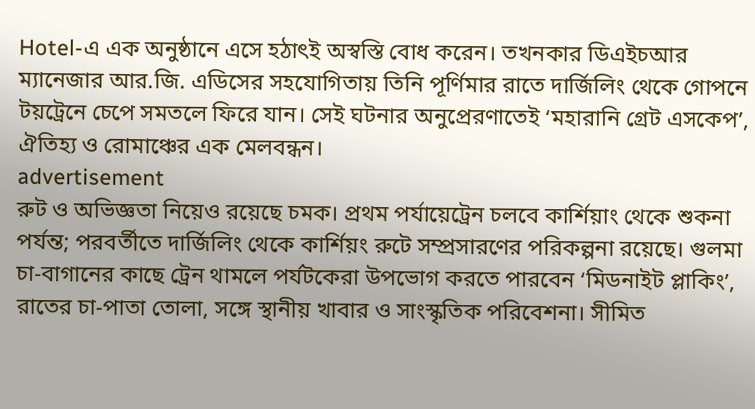Hotel-এ এক অনুষ্ঠানে এসে হঠাৎই অস্বস্তি বোধ করেন। তখনকার ডিএইচআর ম্যানেজার আর.জি. এডিসের সহযোগিতায় তিনি পূর্ণিমার রাতে দার্জিলিং থেকে গোপনে টয়ট্রেনে চেপে সমতলে ফিরে যান। সেই ঘটনার অনুপ্রেরণাতেই ‘মহারানি গ্রেট এসকেপ’, ঐতিহ্য ও রোমাঞ্চের এক মেলবন্ধন।
advertisement
রুট ও অভিজ্ঞতা নিয়েও রয়েছে চমক। প্রথম পর্যায়েট্রেন চলবে কার্শিয়াং থেকে শুকনা পর্যন্ত; পরবর্তীতে দার্জিলিং থেকে কার্শিয়ং রুটে সম্প্রসারণের পরিকল্পনা রয়েছে। গুলমা চা-বাগানের কাছে ট্রেন থামলে পর্যটকেরা উপভোগ করতে পারবেন ‘মিডনাইট প্লাকিং’, রাতের চা-পাতা তোলা, সঙ্গে স্থানীয় খাবার ও সাংস্কৃতিক পরিবেশনা। সীমিত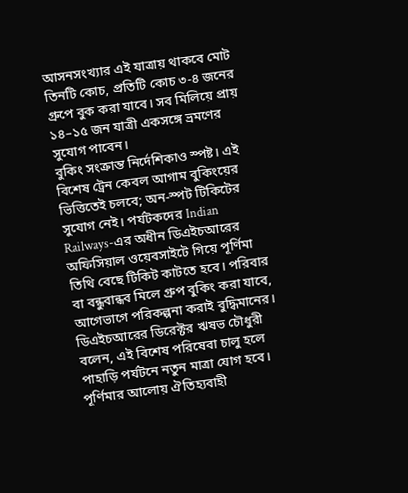আসনসংখ্যার এই যাত্রায় থাকবে মোট তিনটি কোচ, প্রতিটি কোচ ৩-৪ জনের গ্রুপে বুক করা যাবে। সব মিলিয়ে প্রায় ১৪–১৫ জন যাত্রী একসঙ্গে ভ্রমণের সুযোগ পাবেন।
বুকিং সংক্রান্ত নির্দেশিকাও স্পষ্ট। এই বিশেষ ট্রেন কেবল আগাম বুকিংয়ের ভিত্তিতেই চলবে; অন-স্পট টিকিটের সুযোগ নেই। পর্যটকদের Indian Railways-এর অধীন ডিএইচআরের অফিসিয়াল ওয়েবসাইটে গিয়ে পূর্ণিমা তিথি বেছে টিকিট কাটতে হবে। পরিবার বা বন্ধুবান্ধব মিলে গ্রুপ বুকিং করা যাবে, আগেভাগে পরিকল্পনা করাই বুদ্ধিমানের। ডিএইচআরের ডিরেক্টর ঋষভ চৌধুরী বলেন, এই বিশেষ পরিষেবা চালু হলে পাহাড়ি পর্যটনে নতুন মাত্রা যোগ হবে। পূর্ণিমার আলোয় ঐতিহ্যবাহী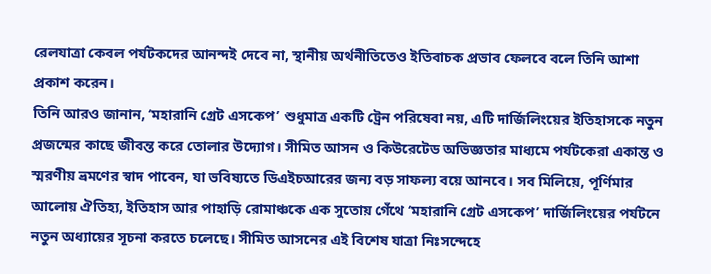রেলযাত্রা কেবল পর্যটকদের আনন্দই দেবে না, স্থানীয় অর্থনীতিতেও ইতিবাচক প্রভাব ফেলবে বলে তিনি আশা প্রকাশ করেন।
তিনি আরও জানান, ‘মহারানি গ্রেট এসকেপ’ শুধুমাত্র একটি ট্রেন পরিষেবা নয়, এটি দার্জিলিংয়ের ইতিহাসকে নতুন প্রজন্মের কাছে জীবন্ত করে তোলার উদ্যোগ। সীমিত আসন ও কিউরেটেড অভিজ্ঞতার মাধ্যমে পর্যটকেরা একান্ত ও স্মরণীয় ভ্রমণের স্বাদ পাবেন, যা ভবিষ্যতে ডিএইচআরের জন্য বড় সাফল্য বয়ে আনবে। সব মিলিয়ে, পূর্ণিমার আলোয় ঐতিহ্য, ইতিহাস আর পাহাড়ি রোমাঞ্চকে এক সুতোয় গেঁথে ‘মহারানি গ্রেট এসকেপ’ দার্জিলিংয়ের পর্যটনে নতুন অধ্যায়ের সূচনা করতে চলেছে। সীমিত আসনের এই বিশেষ যাত্রা নিঃসন্দেহে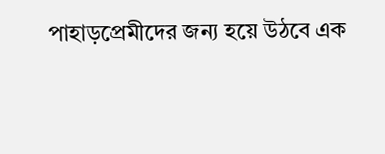পাহাড়প্রেমীদের জন্য হয়ে উঠবে এক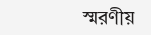স্মরণীয়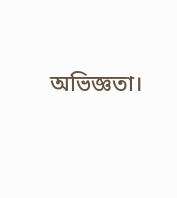অভিজ্ঞতা।